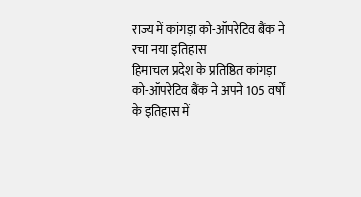राज्य में कांगड़ा को-ऑपरेटिव बैंक ने रचा नया इतिहास
हिमाचल प्रदेश के प्रतिष्ठित कांगड़ा को-ऑपरेटिव बैंक ने अपने 105 वर्षों के इतिहास में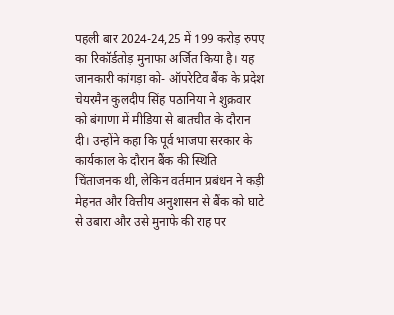पहली बार 2024-24,25 में 199 करोड़ रुपए का रिकॉर्डतोड़ मुनाफा अर्जित किया है। यह जानकारी कांगड़ा को- ऑपरेटिव बैंक के प्रदेश चेयरमैन कुलदीप सिंह पठानिया ने शुक्रवार को बंगाणा में मीडिया से बातचीत के दौरान दी। उन्होंने कहा कि पूर्व भाजपा सरकार के कार्यकाल के दौरान बैंक की स्थिति चिंताजनक थी, लेकिन वर्तमान प्रबंधन ने कड़ी मेहनत और वित्तीय अनुशासन से बैंक को घाटे से उबारा और उसे मुनाफे की राह पर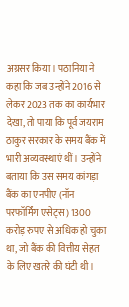अग्रसर किया। पठानिया ने कहा कि जब उन्होंने 2016 से लेकर 2023 तक का कार्यभार देखा, तो पाया कि पूर्व जयराम ठाकुर सरकार के समय बैंक में भारी अव्यवस्थाएं थीं। उन्होंने बताया कि उस समय कांगड़ा बैंक का एनपीए (नॉन परफॉर्मिंग एसेट्स) 1300 करोड़ रुपए से अधिक हो चुका था, जो बैंक की वित्तीय सेहत के लिए खतरे की घंटी थी।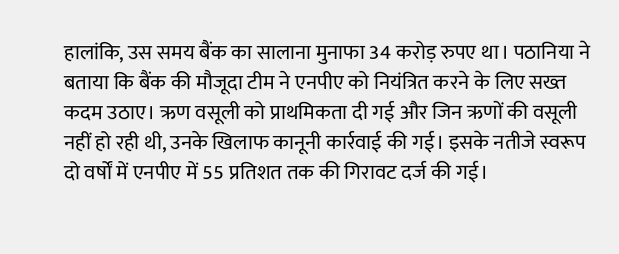हालांकि, उस समय बैंक का सालाना मुनाफा 34 करोड़ रुपए था। पठानिया ने बताया कि बैंक की मौजूदा टीम ने एनपीए को नियंत्रित करने के लिए सख्त कदम उठाए। ऋण वसूली को प्राथमिकता दी गई और जिन ऋणों की वसूली नहीं हो रही थी, उनके खिलाफ कानूनी कार्रवाई की गई। इसके नतीजे स्वरूप दो वर्षों में एनपीए में 55 प्रतिशत तक की गिरावट दर्ज की गई।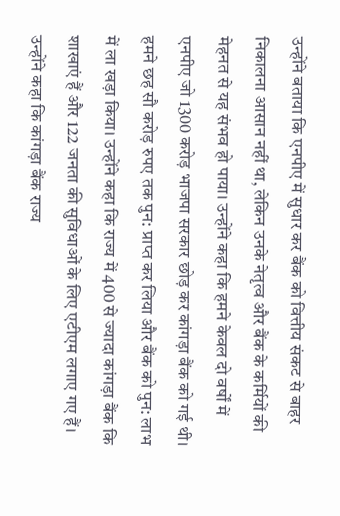उन्होंने बताया कि एनपीए में सुधार कर बैंक को वित्तीय संकट से बाहर निकालना आसान नहीं था, लेकिन उनके नेतृत्व और बैंक के कर्मियों की मेहनत से यह संभव हो पाया। उन्होंने कहा कि हमने केवल दो वर्षों में एनपीए जो 1300 करोड़ भाजपा सरकार छोड़ कर कांगड़ा बैंक को गई थी। हमने छह सौ करोड़ रुपए तक पुन: प्राप्त कर लिया और बैंक को पुन: लाभ में ला खड़ा किया। उन्होंने कहा कि राज्य में 400 से ज्यादा कांगड़ा बैंक कि शाखाएं हैं और 122 जनता की सुविधाओं के लिए एटीएम लगाए गए हैं। उन्होंने कहा कि कांगड़ा बैंक राज्य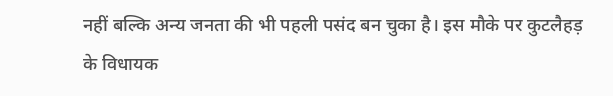नहीं बल्कि अन्य जनता की भी पहली पसंद बन चुका है। इस मौके पर कुटलैहड़ के विधायक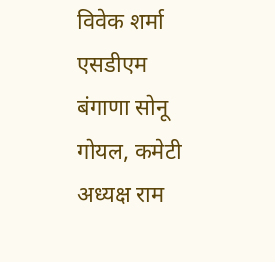विवेक शर्मा एसडीएम बंगाणा सोनू गोयल, कमेटी अध्यक्ष राम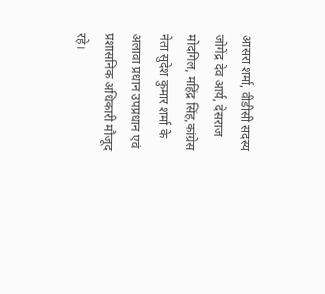आसरा शर्मा, वीडीसी सदस्य जोगेंद्र देव आर्य, देसराज मोदगिल, महिंद्र सिंह,कांग्रेस नेता सुदेश कुमार शर्मा के अलावा प्रधान उपप्रधान एवं प्रशासनिक अधिकारी मौजूद रहे।